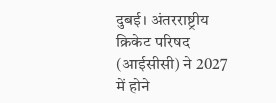दुबई। अंतरराष्ट्रीय क्रिकेट परिषद (आईसीसी) ने 2027 में होने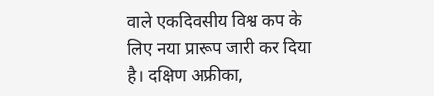वाले एकदिवसीय विश्व कप के लिए नया प्रारूप जारी कर दिया है। दक्षिण अफ्रीका,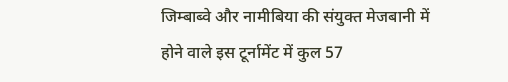जिम्बाब्वे और नामीबिया की संयुक्त मेजबानी में होने वाले इस टूर्नामेंट में कुल 57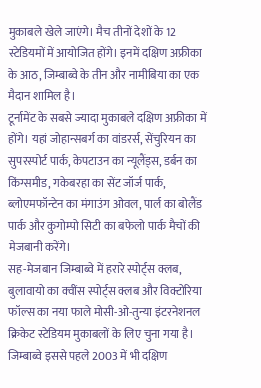मुकाबले खेले जाएंगे। मैच तीनों देशों के 12 स्टेडियमों में आयोजित होंगे। इनमें दक्षिण अफ्रीका के आठ, जिम्बाब्वे के तीन और नामीबिया का एक मैदान शामिल है।
टूर्नामेंट के सबसे ज्यादा मुकाबले दक्षिण अफ्रीका में होंगे। यहां जोहान्सबर्ग का वांडरर्स, सेंचुरियन का सुपरस्पोर्ट पार्क, केपटाउन का न्यूलैंड्स, डर्बन का किंग्समीड, गकेबरहा का सेंट जॉर्ज पार्क, ब्लोएमफॉन्टेन का मंगाउंग ओवल, पार्ल का बोलैंड पार्क और कुगोम्पो सिटी का बफेलो पार्क मैचों की मेजबानी करेंगे।
सह-मेजबान जिम्बाब्वे में हरारे स्पोर्ट्स क्लब, बुलावायो का क्वींस स्पोर्ट्स क्लब और विक्टोरिया फॉल्स का नया फाले मोसी-ओ-तुन्या इंटरनेशनल क्रिकेट स्टेडियम मुकाबलों के लिए चुना गया है। जिम्बाब्वे इससे पहले 2003 में भी दक्षिण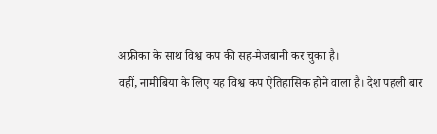अफ्रीका के साथ विश्व कप की सह-मेजबानी कर चुका है।
वहीं, नामीबिया के लिए यह विश्व कप ऐतिहासिक होने वाला है। देश पहली बार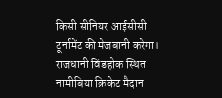किसी सीनियर आईसीसी टूर्नामेंट की मेजबानी करेगा। राजधानी विंडहोक स्थित नामीबिया क्रिकेट मैदान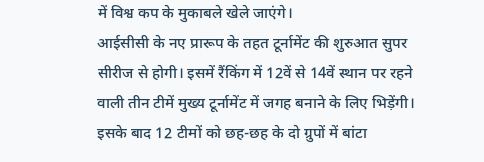में विश्व कप के मुकाबले खेले जाएंगे।
आईसीसी के नए प्रारूप के तहत टूर्नामेंट की शुरुआत सुपर सीरीज से होगी। इसमें रैंकिंग में 12वें से 14वें स्थान पर रहने वाली तीन टीमें मुख्य टूर्नामेंट में जगह बनाने के लिए भिड़ेंगी। इसके बाद 12 टीमों को छह-छह के दो ग्रुपों में बांटा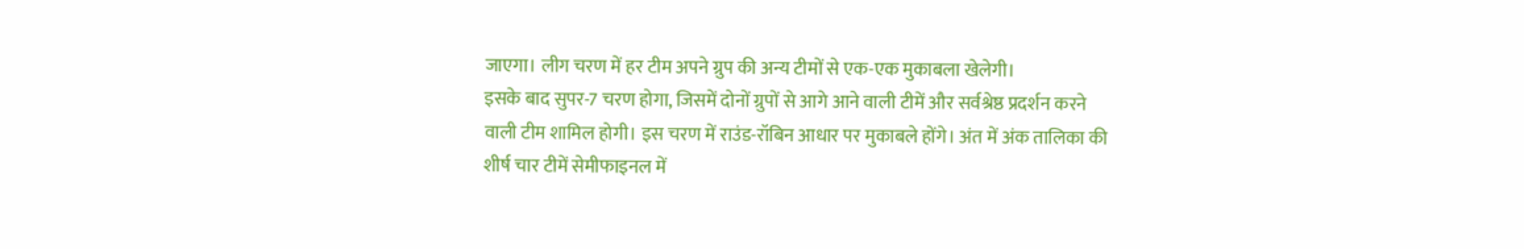जाएगा। लीग चरण में हर टीम अपने ग्रुप की अन्य टीमों से एक-एक मुकाबला खेलेगी।
इसके बाद सुपर-7 चरण होगा, जिसमें दोनों ग्रुपों से आगे आने वाली टीमें और सर्वश्रेष्ठ प्रदर्शन करने वाली टीम शामिल होगी। इस चरण में राउंड-रॉबिन आधार पर मुकाबले होंगे। अंत में अंक तालिका की शीर्ष चार टीमें सेमीफाइनल में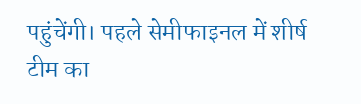पहुंचेंगी। पहले सेमीफाइनल में शीर्ष टीम का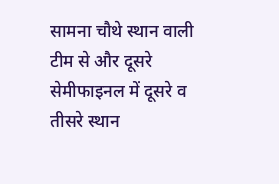सामना चौथे स्थान वाली टीम से और दूसरे सेमीफाइनल में दूसरे व तीसरे स्थान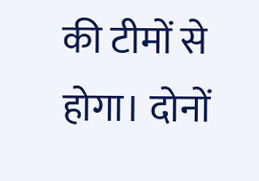की टीमों से होगा। दोनों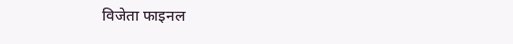विजेता फाइनल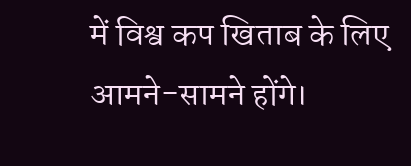में विश्व कप खिताब के लिए आमने-सामने होंगे।